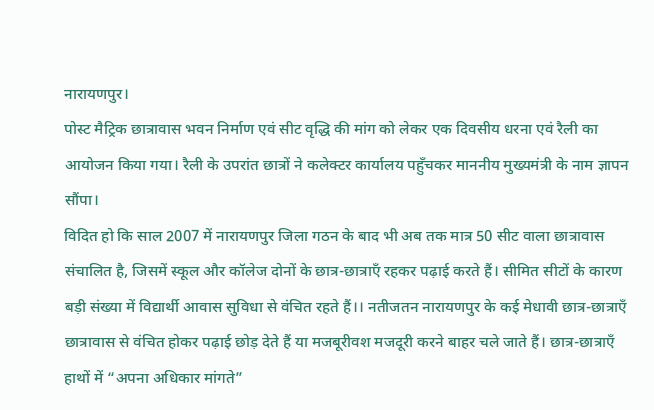नारायणपुर।
पोस्ट मैट्रिक छात्रावास भवन निर्माण एवं सीट वृद्धि की मांग को लेकर एक दिवसीय धरना एवं रैली का आयोजन किया गया। रैली के उपरांत छात्रों ने कलेक्टर कार्यालय पहुँचकर माननीय मुख्यमंत्री के नाम ज्ञापन सौंपा।
विदित हो कि साल 2007 में नारायणपुर जिला गठन के बाद भी अब तक मात्र 50 सीट वाला छात्रावास संचालित है, जिसमें स्कूल और कॉलेज दोनों के छात्र-छात्राएँ रहकर पढ़ाई करते हैं। सीमित सीटों के कारण बड़ी संख्या में विद्यार्थी आवास सुविधा से वंचित रहते हैं।। नतीजतन नारायणपुर के कई मेधावी छात्र-छात्राएँ छात्रावास से वंचित होकर पढ़ाई छोड़ देते हैं या मजबूरीवश मजदूरी करने बाहर चले जाते हैं। छात्र-छात्राएँ हाथों में “अपना अधिकार मांगते”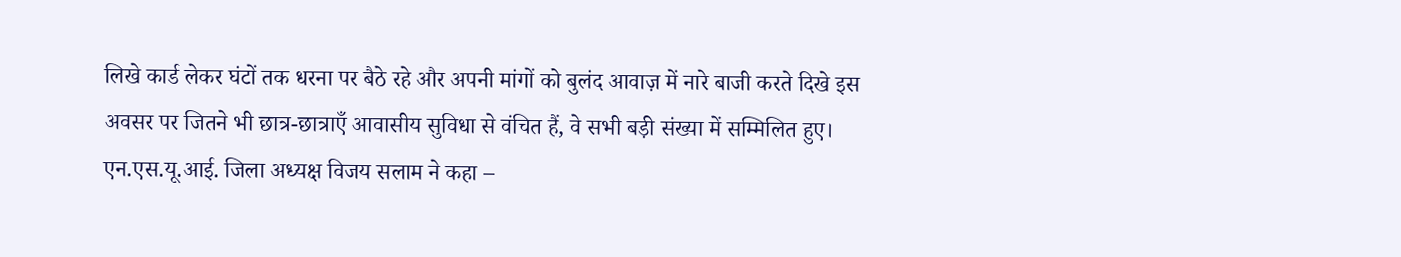लिखे कार्ड लेकर घंटों तक धरना पर बैठे रहे और अपनी मांगों को बुलंद आवाज़ में नारे बाजी करते दिखे इस अवसर पर जितने भी छात्र-छात्राएँ आवासीय सुविधा से वंचित हैं, वे सभी बड़ी संख्या में सम्मिलित हुए।
एन.एस.यू.आई. जिला अध्यक्ष विजय सलाम ने कहा –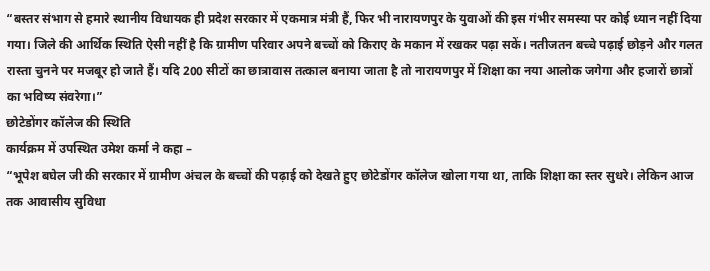“बस्तर संभाग से हमारे स्थानीय विधायक ही प्रदेश सरकार में एकमात्र मंत्री हैं, फिर भी नारायणपुर के युवाओं की इस गंभीर समस्या पर कोई ध्यान नहीं दिया गया। जिले की आर्थिक स्थिति ऐसी नहीं है कि ग्रामीण परिवार अपने बच्चों को किराए के मकान में रखकर पढ़ा सकें। नतीजतन बच्चे पढ़ाई छोड़ने और गलत रास्ता चुनने पर मजबूर हो जाते हैं। यदि 200 सीटों का छात्रावास तत्काल बनाया जाता है तो नारायणपुर में शिक्षा का नया आलोक जगेगा और हजारों छात्रों का भविष्य संवरेगा।”
छोटेडोंगर कॉलेज की स्थिति
कार्यक्रम में उपस्थित उमेश कर्मा ने कहा –
“भूपेश बघेल जी की सरकार में ग्रामीण अंचल के बच्चों की पढ़ाई को देखते हुए छोटेडोंगर कॉलेज खोला गया था, ताकि शिक्षा का स्तर सुधरे। लेकिन आज तक आवासीय सुविधा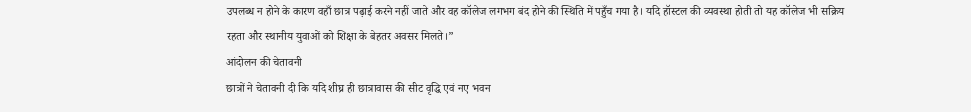उपलब्ध न होने के कारण वहाँ छात्र पढ़ाई करने नहीं जाते और वह कॉलेज लगभग बंद होने की स्थिति में पहुँच गया है। यदि हॉस्टल की व्यवस्था होती तो यह कॉलेज भी सक्रिय रहता और स्थानीय युवाओं को शिक्षा के बेहतर अवसर मिलते।”
आंदोलन की चेतावनी
छात्रों ने चेतावनी दी कि यदि शीघ्र ही छात्रावास की सीट वृद्धि एवं नए भवन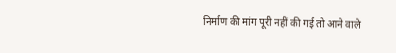निर्माण की मांग पूरी नहीं की गई तो आने वाले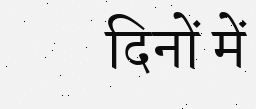दिनों में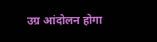उग्र आंदोलन होगा